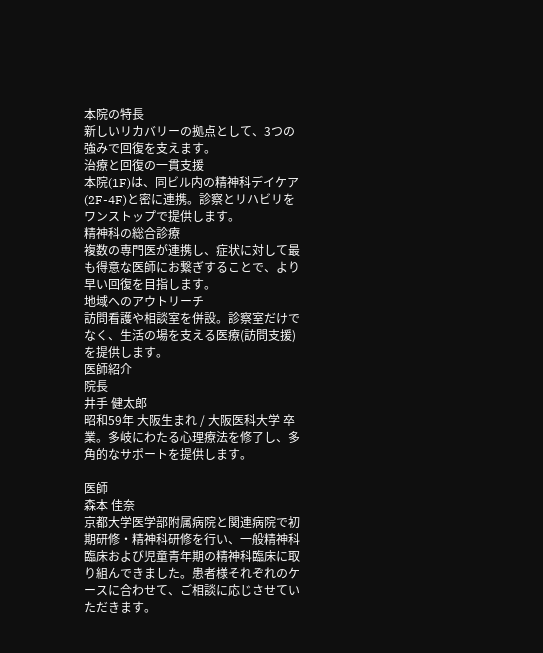本院の特長
新しいリカバリーの拠点として、3つの強みで回復を支えます。
治療と回復の一貫支援
本院(1F)は、同ビル内の精神科デイケア(2F-4F)と密に連携。診察とリハビリをワンストップで提供します。
精神科の総合診療
複数の専門医が連携し、症状に対して最も得意な医師にお繋ぎすることで、より早い回復を目指します。
地域へのアウトリーチ
訪問看護や相談室を併設。診察室だけでなく、生活の場を支える医療(訪問支援)を提供します。
医師紹介
院長
井手 健太郎
昭和59年 大阪生まれ / 大阪医科大学 卒業。多岐にわたる心理療法を修了し、多角的なサポートを提供します。

医師
森本 佳奈
京都大学医学部附属病院と関連病院で初期研修・精神科研修を行い、一般精神科臨床および児童青年期の精神科臨床に取り組んできました。患者様それぞれのケースに合わせて、ご相談に応じさせていただきます。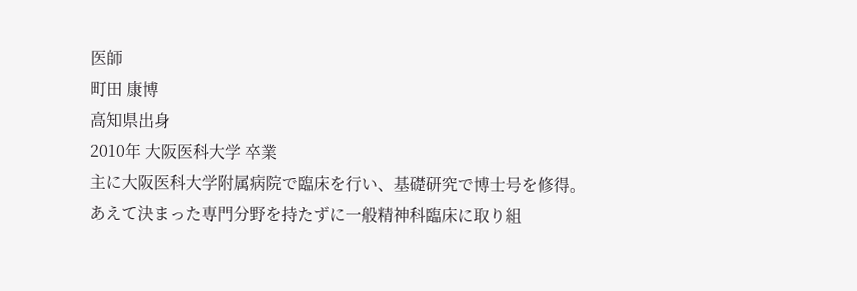医師
町田 康博
高知県出身
2010年 大阪医科大学 卒業
主に大阪医科大学附属病院で臨床を行い、基礎研究で博士号を修得。
あえて決まった専門分野を持たずに一般精神科臨床に取り組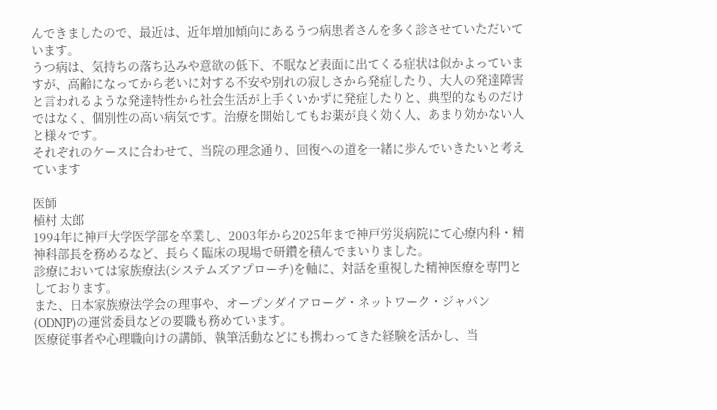んできましたので、最近は、近年増加傾向にあるうつ病患者さんを多く診させていただいています。
うつ病は、気持ちの落ち込みや意欲の低下、不眠など表面に出てくる症状は似かよっていますが、高齢になってから老いに対する不安や別れの寂しさから発症したり、大人の発達障害と言われるような発達特性から社会生活が上手くいかずに発症したりと、典型的なものだけではなく、個別性の高い病気です。治療を開始してもお薬が良く効く人、あまり効かない人と様々です。
それぞれのケースに合わせて、当院の理念通り、回復への道を一緒に歩んでいきたいと考えています

医師
植村 太郎
1994年に神戸大学医学部を卒業し、2003年から2025年まで神戸労災病院にて心療内科・精神科部長を務めるなど、長らく臨床の現場で研鑽を積んでまいりました。
診療においては家族療法(システムズアプローチ)を軸に、対話を重視した精神医療を専門としております。
また、日本家族療法学会の理事や、オープンダイアローグ・ネットワーク・ジャパン(ODNJP)の運営委員などの要職も務めています。
医療従事者や心理職向けの講師、執筆活動などにも携わってきた経験を活かし、当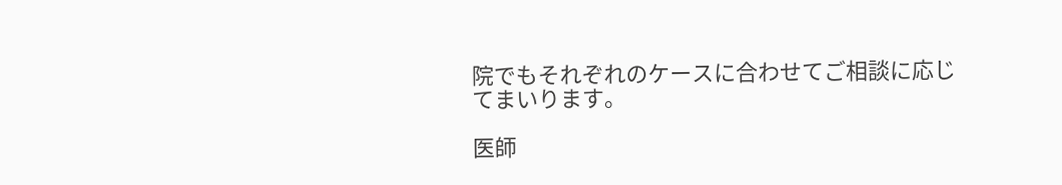院でもそれぞれのケースに合わせてご相談に応じてまいります。

医師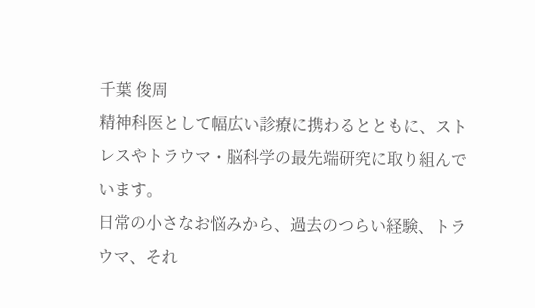千葉 俊周
精神科医として幅広い診療に携わるとともに、ストレスやトラウマ・脳科学の最先端研究に取り組んでいます。
日常の小さなお悩みから、過去のつらい経験、トラウマ、それ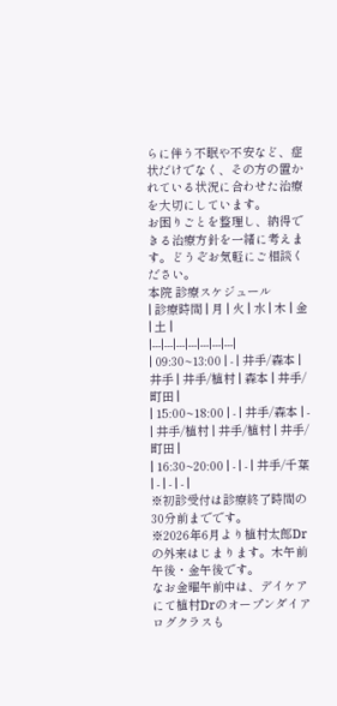らに伴う不眠や不安など、症状だけでなく、その方の置かれている状況に合わせた治療を大切にしています。
お困りごとを整理し、納得できる治療方針を一緒に考えます。どうぞお気軽にご相談ください。
本院 診療スケジュール
| 診療時間 | 月 | 火 | 水 | 木 | 金 | 土 |
|---|---|---|---|---|---|---|
| 09:30~13:00 | - | 井手/森本 | 井手 | 井手/植村 | 森本 | 井手/町田 |
| 15:00~18:00 | - | 井手/森本 | - | 井手/植村 | 井手/植村 | 井手/町田 |
| 16:30~20:00 | - | - | 井手/千葉 | - | - | - |
※初診受付は診療終了時間の30分前までです。
※2026年6月より植村太郎Drの外来はじまります。木午前午後・金午後です。
なお金曜午前中は、デイケアにて植村Drのオープンダイアログクラスも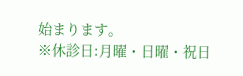始まります。
※休診日:月曜・日曜・祝日